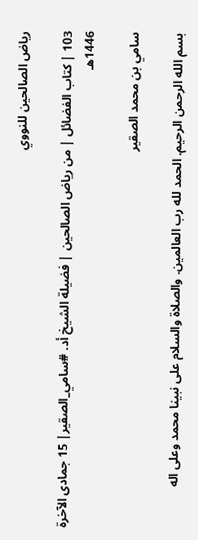رياض الصالحين للنووي

103 | كتاب الفضائل | من رياض الصالحين | فضيلة الشيخ أد. #سامي_الصقير| 15 جمادى الآخرة 1446هـ

سامي بن محمد الصقير

بسم الله الرحمن الرحيم. الحمد لله رب العالمين. والصلاة والسلام على نبينا محمد وعلى اله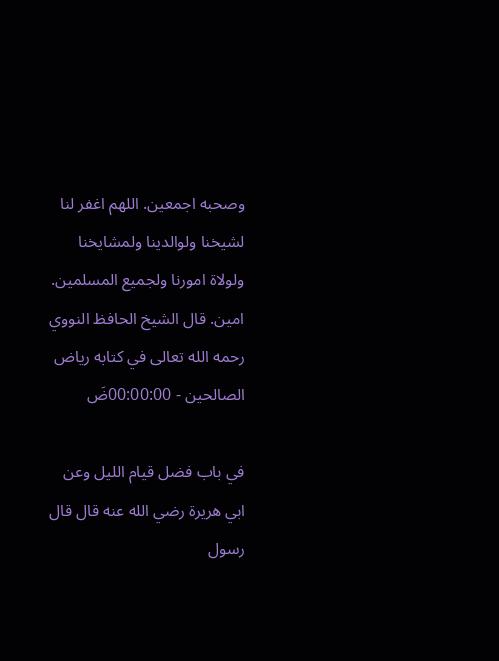وصحبه اجمعين. اللهم اغفر لنا لشيخنا ولوالدينا ولمشايخنا ولولاة امورنا ولجميع المسلمين. امين. قال الشيخ الحافظ النووي رحمه الله تعالى في كتابه رياض الصالحين - 00:00:00ضَ

في باب فضل قيام الليل وعن ابي هريرة رضي الله عنه قال قال رسول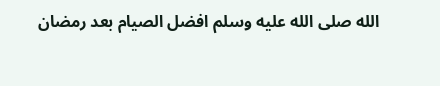الله صلى الله عليه وسلم افضل الصيام بعد رمضان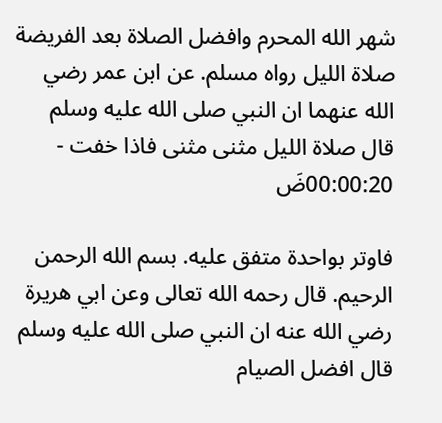شهر الله المحرم وافضل الصلاة بعد الفريضة صلاة الليل رواه مسلم. عن ابن عمر رضي الله عنهما ان النبي صلى الله عليه وسلم قال صلاة الليل مثنى مثنى فاذا خفت - 00:00:20ضَ

فاوتر بواحدة متفق عليه. بسم الله الرحمن الرحيم. قال رحمه الله تعالى وعن ابي هريرة رضي الله عنه ان النبي صلى الله عليه وسلم قال افضل الصيام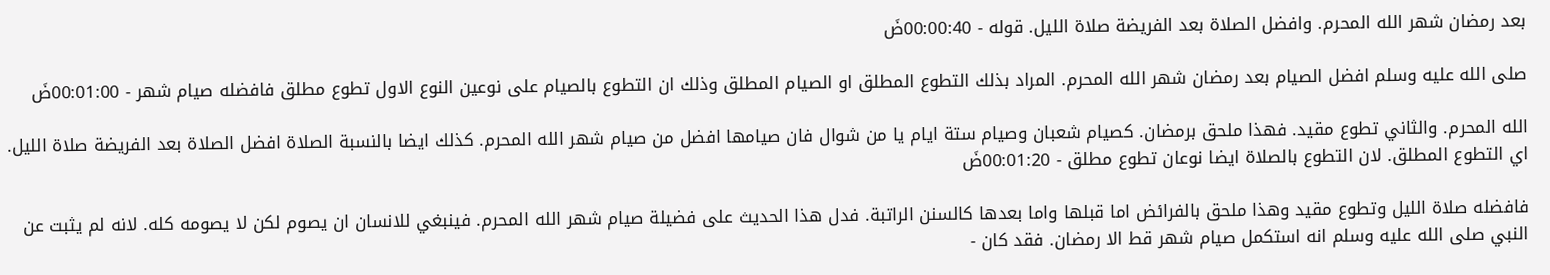بعد رمضان شهر الله المحرم. وافضل الصلاة بعد الفريضة صلاة الليل. قوله - 00:00:40ضَ

صلى الله عليه وسلم افضل الصيام بعد رمضان شهر الله المحرم. المراد بذلك التطوع المطلق او الصيام المطلق وذلك ان التطوع بالصيام على نوعين النوع الاول تطوع مطلق فافضله صيام شهر - 00:01:00ضَ

الله المحرم. والثاني تطوع مقيد. فهذا ملحق برمضان. كصيام شعبان وصيام ستة ايام يا من شوال فان صيامها افضل من صيام شهر الله المحرم. كذلك ايضا بالنسبة الصلاة افضل الصلاة بعد الفريضة صلاة الليل. اي التطوع المطلق. لان التطوع بالصلاة ايضا نوعان تطوع مطلق - 00:01:20ضَ

فافضله صلاة الليل وتطوع مقيد وهذا ملحق بالفرائض اما قبلها واما بعدها كالسنن الراتبة. فدل هذا الحديث على فضيلة صيام شهر الله المحرم. فينبغي للانسان ان يصوم لكن لا يصومه كله. لانه لم يثبت عن النبي صلى الله عليه وسلم انه استكمل صيام شهر قط الا رمضان. فقد كان -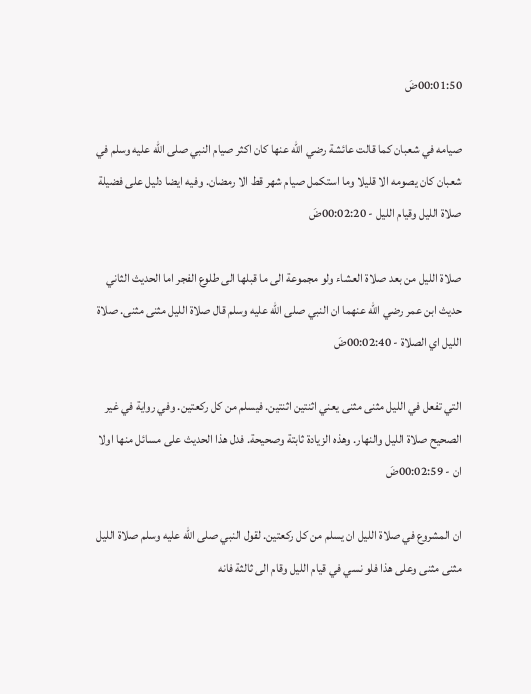00:01:50ضَ

صيامه في شعبان كما قالت عائشة رضي الله عنها كان اكثر صيام النبي صلى الله عليه وسلم في شعبان كان يصومه الا قليلا وما استكمل صيام شهر قط الا رمضان. وفيه ايضا دليل على فضيلة صلاة الليل وقيام الليل - 00:02:20ضَ

صلاة الليل من بعد صلاة العشاء ولو مجموعة الى ما قبلها الى طلوع الفجر اما الحديث الثاني حديث ابن عمر رضي الله عنهما ان النبي صلى الله عليه وسلم قال صلاة الليل مثنى مثنى. صلاة الليل اي الصلاة - 00:02:40ضَ

التي تفعل في الليل مثنى مثنى يعني اثنتين اثنتين. فيسلم من كل ركعتين. وفي رواية في غير الصحيح صلاة الليل والنهار. وهذه الزيادة ثابتة وصحيحة. فدل هذا الحديث على مسائل منها اولا ان - 00:02:59ضَ

ان المشروع في صلاة الليل ان يسلم من كل ركعتين. لقول النبي صلى الله عليه وسلم صلاة الليل مثنى مثنى وعلى هذا فلو نسي في قيام الليل وقام الى ثالثة فانه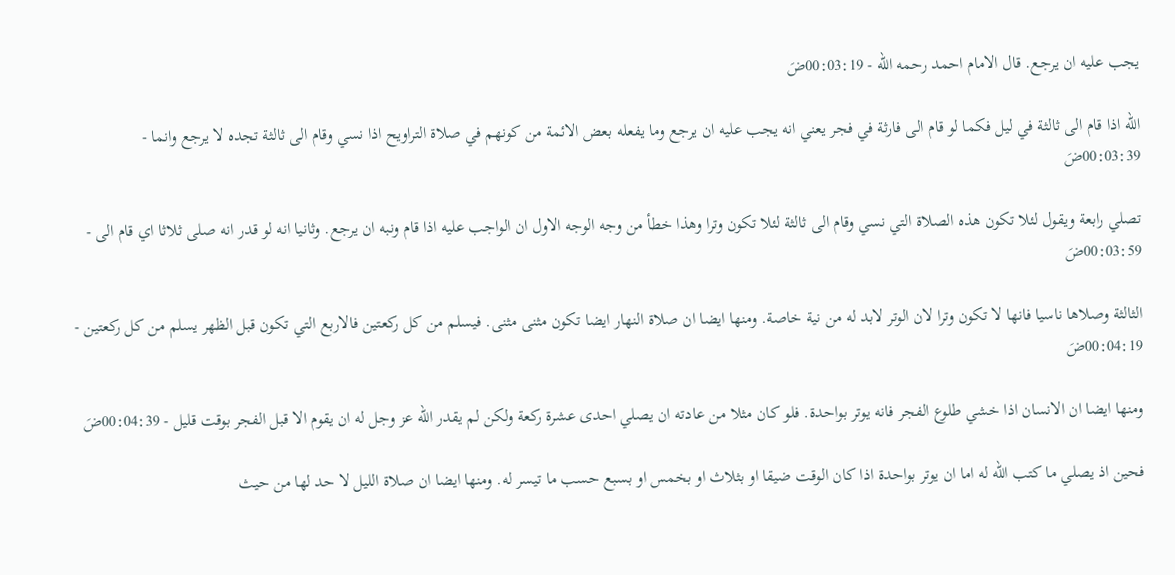يجب عليه ان يرجع. قال الامام احمد رحمه الله - 00:03:19ضَ

الله اذا قام الى ثالثة في ليل فكما لو قام الى فارثة في فجر يعني انه يجب عليه ان يرجع وما يفعله بعض الائمة من كونهم في صلاة التراويح اذا نسي وقام الى ثالثة تجده لا يرجع وانما - 00:03:39ضَ

تصلي رابعة ويقول لئلا تكون هذه الصلاة التي نسي وقام الى ثالثة لئلا تكون وترا وهذا خطأ من وجه الوجه الاول ان الواجب عليه اذا قام ونبه ان يرجع. وثانيا انه لو قدر انه صلى ثلاثا اي قام الى - 00:03:59ضَ

الثالثة وصلاها ناسيا فانها لا تكون وترا لان الوتر لابد له من نية خاصة. ومنها ايضا ان صلاة النهار ايضا تكون مثنى مثنى. فيسلم من كل ركعتين فالاربع التي تكون قبل الظهر يسلم من كل ركعتين - 00:04:19ضَ

ومنها ايضا ان الانسان اذا خشي طلوع الفجر فانه يوتر بواحدة. فلو كان مثلا من عادته ان يصلي احدى عشرة ركعة ولكن لم يقدر الله عز وجل له ان يقوم الا قبل الفجر بوقت قليل - 00:04:39ضَ

فحين اذ يصلي ما كتب الله له اما ان يوتر بواحدة اذا كان الوقت ضيقا او بثلاث او بخمس او بسبع حسب ما تيسر له. ومنها ايضا ان صلاة الليل لا حد لها من حيث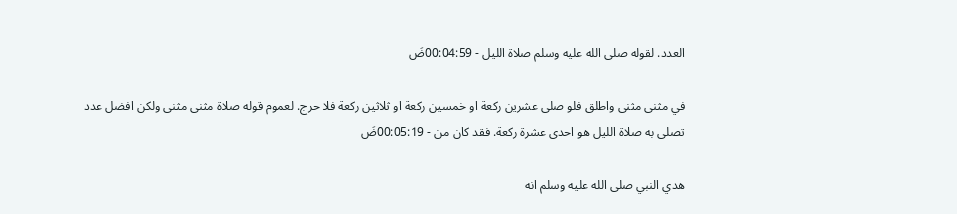العدد. لقوله صلى الله عليه وسلم صلاة الليل - 00:04:59ضَ

في مثنى مثنى واطلق فلو صلى عشرين ركعة او خمسين ركعة او ثلاثين ركعة فلا حرج. لعموم قوله صلاة مثنى مثنى ولكن افضل عدد تصلى به صلاة الليل هو احدى عشرة ركعة. فقد كان من - 00:05:19ضَ

هدي النبي صلى الله عليه وسلم انه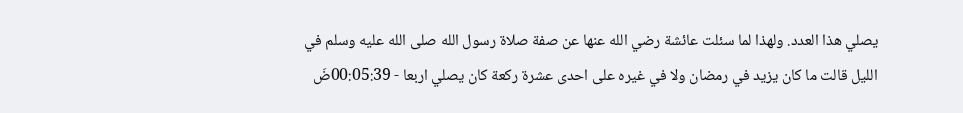يصلي هذا العدد. ولهذا لما سئلت عائشة رضي الله عنها عن صفة صلاة رسول الله صلى الله عليه وسلم في الليل قالت ما كان يزيد في رمضان ولا في غيره على احدى عشرة ركعة كان يصلي اربعا - 00:05:39ضَ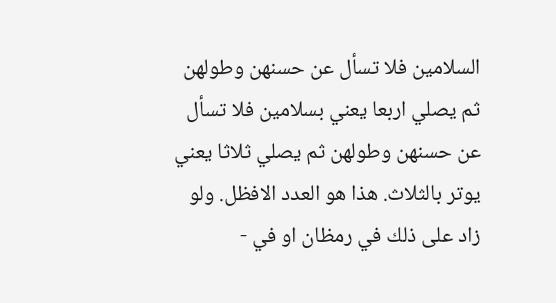السلامين فلا تسأل عن حسنهن وطولهن ثم يصلي اربعا يعني بسلامين فلا تسأل عن حسنهن وطولهن ثم يصلي ثلاثا يعني يوتر بالثلاث. هذا هو العدد الافظل. ولو زاد على ذلك في رمظان او في -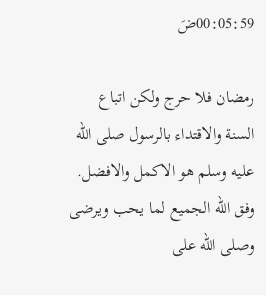00:05:59ضَ

رمضان فلا حرج ولكن اتباع السنة والاقتداء بالرسول صلى الله عليه وسلم هو الاكمل والافضل. وفق الله الجميع لما يحب ويرضى وصلى الله على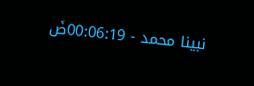نبينا محمد - 00:06:19ضَ